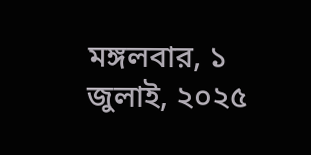মঙ্গলবার, ১ জুলাই, ২০২৫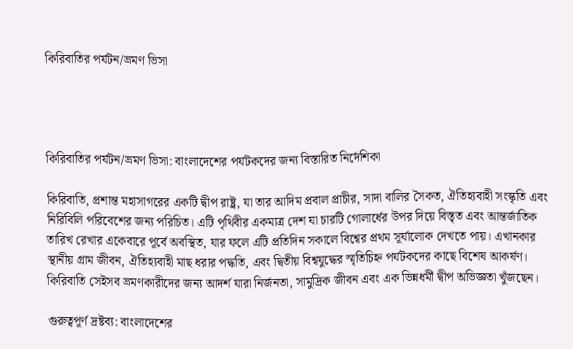কিরিবাতির পর্যটন/ভ্রমণ ভিসা




কিরিবাতির পর্যটন/ভ্রমণ ভিসা: বাংলাদেশের পর্যটকদের জন্য বিস্তারিত নির্দেশিকা

কিরিবাতি, প্রশান্ত মহাসাগরের একটি দ্বীপ রাষ্ট্র, যা তার আদিম প্রবাল প্রাচীর, সাদা বালির সৈকত, ঐতিহ্যবাহী সংস্কৃতি এবং নিরিবিলি পরিবেশের জন্য পরিচিত। এটি পৃথিবীর একমাত্র দেশ যা চারটি গোলার্ধের উপর দিয়ে বিস্তৃত এবং আন্তর্জাতিক তারিখ রেখার একেবারে পূর্বে অবস্থিত, যার ফলে এটি প্রতিদিন সকালে বিশ্বের প্রথম সূর্যালোক দেখতে পায়। এখানকার স্থানীয় গ্রাম জীবন, ঐতিহ্যবাহী মাছ ধরার পদ্ধতি, এবং দ্বিতীয় বিশ্বযুদ্ধের স্মৃতিচিহ্ন পর্যটকদের কাছে বিশেষ আকর্ষণ। কিরিবাতি সেইসব ভ্রমণকারীদের জন্য আদর্শ যারা নির্জনতা, সামুদ্রিক জীবন এবং এক ভিন্নধর্মী দ্বীপ অভিজ্ঞতা খুঁজছেন।

গুরুত্বপূর্ণ দ্রষ্টব্য: বাংলাদেশের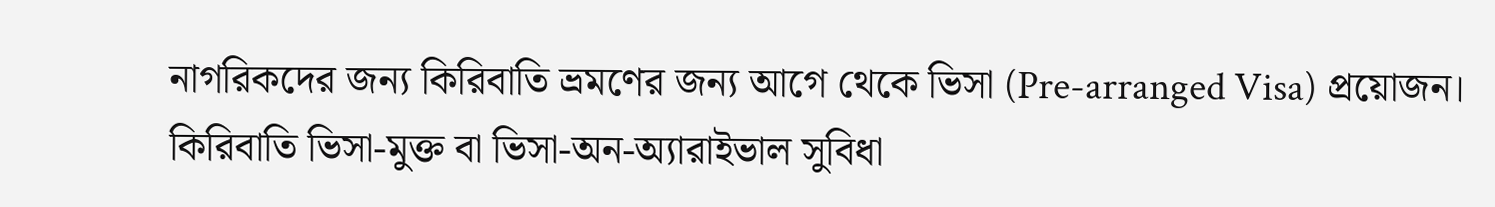নাগরিকদের জন্য কিরিবাতি ভ্রমণের জন্য আগে থেকে ভিসা (Pre-arranged Visa) প্রয়োজন। কিরিবাতি ভিসা-মুক্ত বা ভিসা-অন-অ্যারাইভাল সুবিধা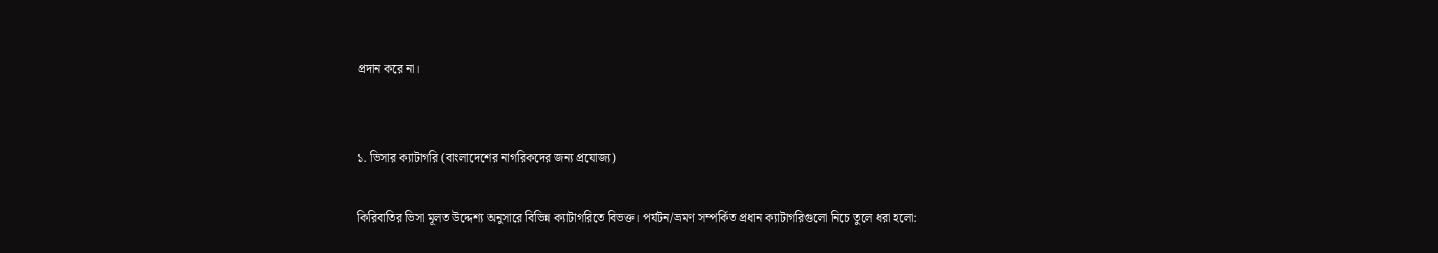প্রদান করে না।


১. ভিসার ক্যাটাগরি (বাংলাদেশের নাগরিকদের জন্য প্রযোজ্য)

কিরিবাতির ভিসা মূলত উদ্দেশ্য অনুসারে বিভিন্ন ক্যাটাগরিতে বিভক্ত। পর্যটন/ভ্রমণ সম্পর্কিত প্রধান ক্যাটাগরিগুলো নিচে তুলে ধরা হলো: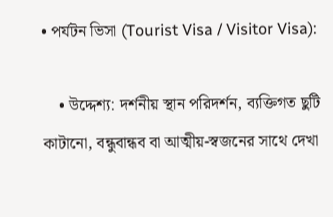• পর্যটন ভিসা (Tourist Visa / Visitor Visa):

    • উদ্দেশ্য: দর্শনীয় স্থান পরিদর্শন, ব্যক্তিগত ছুটি কাটানো, বন্ধুবান্ধব বা আত্মীয়-স্বজনের সাথে দেখা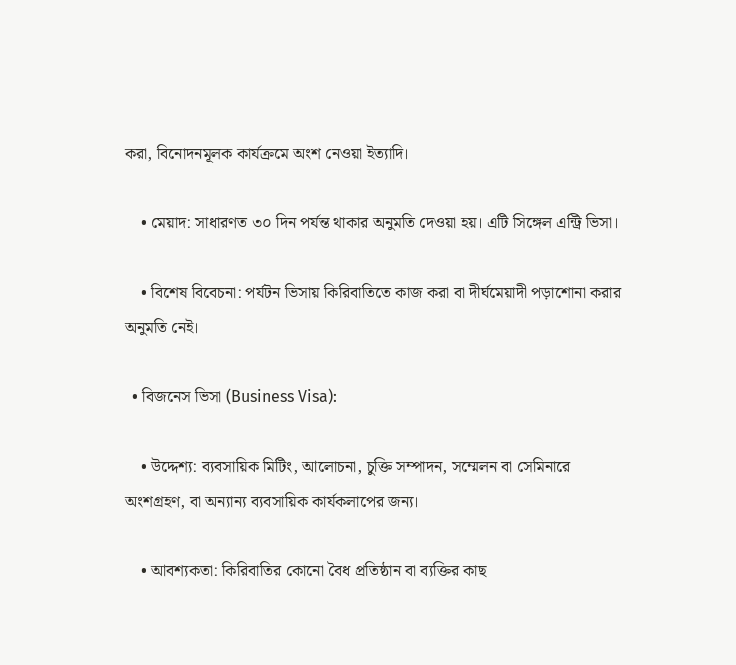করা, বিনোদনমূলক কার্যক্রমে অংশ নেওয়া ইত্যাদি।

    • মেয়াদ: সাধারণত ৩০ দিন পর্যন্ত থাকার অনুমতি দেওয়া হয়। এটি সিঙ্গেল এন্ট্রি ভিসা।

    • বিশেষ বিবেচনা: পর্যটন ভিসায় কিরিবাতিতে কাজ করা বা দীর্ঘমেয়াদী পড়াশোনা করার অনুমতি নেই।

  • বিজনেস ভিসা (Business Visa):

    • উদ্দেশ্য: ব্যবসায়িক মিটিং, আলোচনা, চুক্তি সম্পাদন, সম্মেলন বা সেমিনারে অংশগ্রহণ, বা অন্যান্য ব্যবসায়িক কার্যকলাপের জন্য।

    • আবশ্যকতা: কিরিবাতির কোনো বৈধ প্রতিষ্ঠান বা ব্যক্তির কাছ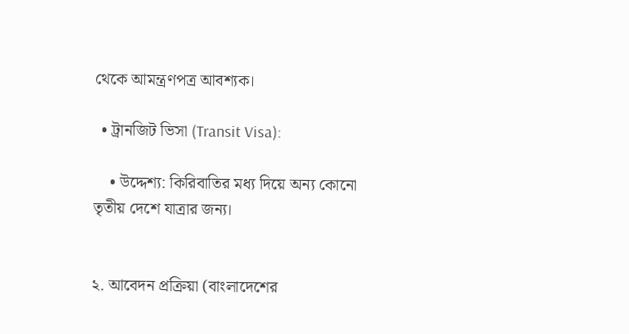থেকে আমন্ত্রণপত্র আবশ্যক।

  • ট্রানজিট ভিসা (Transit Visa):

    • উদ্দেশ্য: কিরিবাতির মধ্য দিয়ে অন্য কোনো তৃতীয় দেশে যাত্রার জন্য।


২. আবেদন প্রক্রিয়া (বাংলাদেশের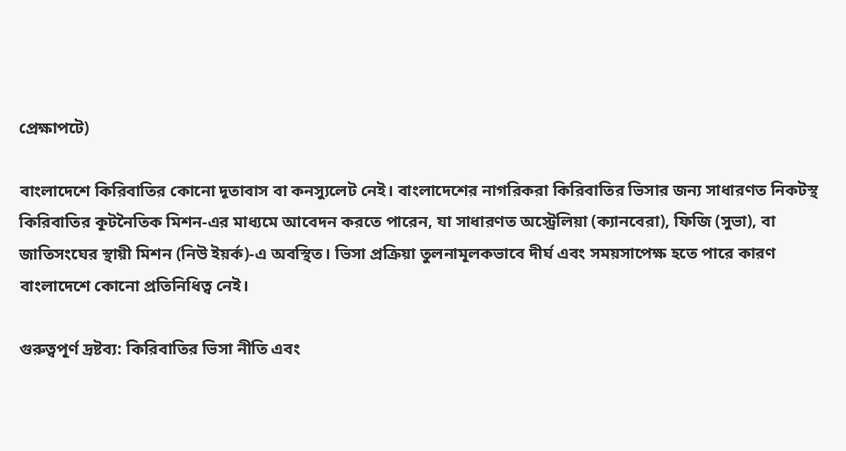প্রেক্ষাপটে)

বাংলাদেশে কিরিবাতির কোনো দূতাবাস বা কনস্যুলেট নেই। বাংলাদেশের নাগরিকরা কিরিবাতির ভিসার জন্য সাধারণত নিকটস্থ কিরিবাতির কূটনৈতিক মিশন-এর মাধ্যমে আবেদন করতে পারেন, যা সাধারণত অস্ট্রেলিয়া (ক্যানবেরা), ফিজি (সুভা), বা জাতিসংঘের স্থায়ী মিশন (নিউ ইয়র্ক)-এ অবস্থিত। ভিসা প্রক্রিয়া তুলনামূলকভাবে দীর্ঘ এবং সময়সাপেক্ষ হতে পারে কারণ বাংলাদেশে কোনো প্রতিনিধিত্ব নেই।

গুরুত্বপূর্ণ দ্রষ্টব্য: কিরিবাতির ভিসা নীতি এবং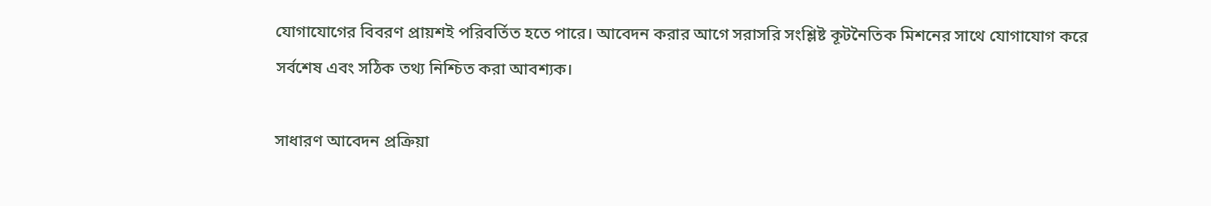যোগাযোগের বিবরণ প্রায়শই পরিবর্তিত হতে পারে। আবেদন করার আগে সরাসরি সংশ্লিষ্ট কূটনৈতিক মিশনের সাথে যোগাযোগ করে সর্বশেষ এবং সঠিক তথ্য নিশ্চিত করা আবশ্যক।

সাধারণ আবেদন প্রক্রিয়া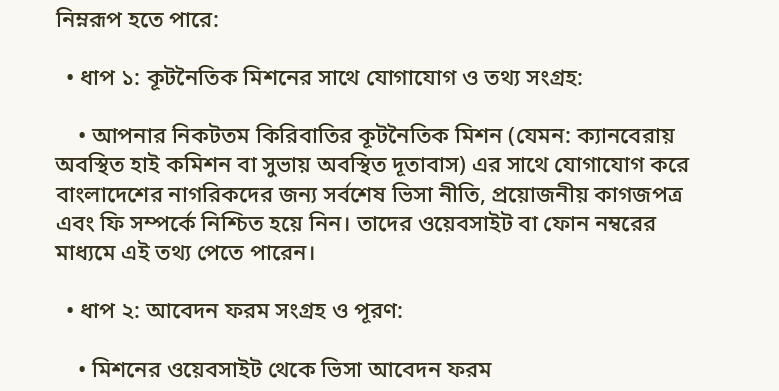নিম্নরূপ হতে পারে:

  • ধাপ ১: কূটনৈতিক মিশনের সাথে যোগাযোগ ও তথ্য সংগ্রহ:

    • আপনার নিকটতম কিরিবাতির কূটনৈতিক মিশন (যেমন: ক্যানবেরায় অবস্থিত হাই কমিশন বা সুভায় অবস্থিত দূতাবাস) এর সাথে যোগাযোগ করে বাংলাদেশের নাগরিকদের জন্য সর্বশেষ ভিসা নীতি, প্রয়োজনীয় কাগজপত্র এবং ফি সম্পর্কে নিশ্চিত হয়ে নিন। তাদের ওয়েবসাইট বা ফোন নম্বরের মাধ্যমে এই তথ্য পেতে পারেন।

  • ধাপ ২: আবেদন ফরম সংগ্রহ ও পূরণ:

    • মিশনের ওয়েবসাইট থেকে ভিসা আবেদন ফরম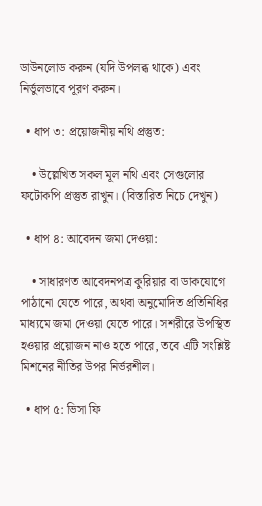ডাউনলোড করুন (যদি উপলব্ধ থাকে) এবং নির্ভুলভাবে পূরণ করুন।

  • ধাপ ৩: প্রয়োজনীয় নথি প্রস্তুত:

    • উল্লেখিত সকল মূল নথি এবং সেগুলোর ফটোকপি প্রস্তুত রাখুন। (বিস্তারিত নিচে দেখুন)

  • ধাপ ৪: আবেদন জমা দেওয়া:

    • সাধারণত আবেদনপত্র কুরিয়ার বা ডাকযোগে পাঠানো যেতে পারে, অথবা অনুমোদিত প্রতিনিধির মাধ্যমে জমা দেওয়া যেতে পারে। সশরীরে উপস্থিত হওয়ার প্রয়োজন নাও হতে পারে, তবে এটি সংশ্লিষ্ট মিশনের নীতির উপর নির্ভরশীল।

  • ধাপ ৫: ভিসা ফি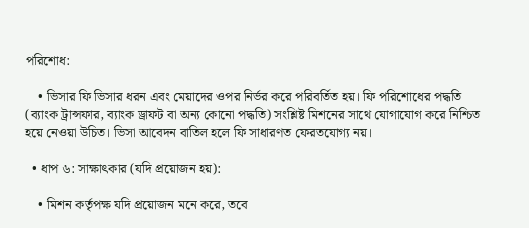পরিশোধ:

    • ভিসার ফি ভিসার ধরন এবং মেয়াদের ওপর নির্ভর করে পরিবর্তিত হয়। ফি পরিশোধের পদ্ধতি (ব্যাংক ট্রান্সফার, ব্যাংক ড্রাফট বা অন্য কোনো পদ্ধতি) সংশ্লিষ্ট মিশনের সাথে যোগাযোগ করে নিশ্চিত হয়ে নেওয়া উচিত। ভিসা আবেদন বাতিল হলে ফি সাধারণত ফেরতযোগ্য নয়।

  • ধাপ ৬: সাক্ষাৎকার (যদি প্রয়োজন হয়):

    • মিশন কর্তৃপক্ষ যদি প্রয়োজন মনে করে, তবে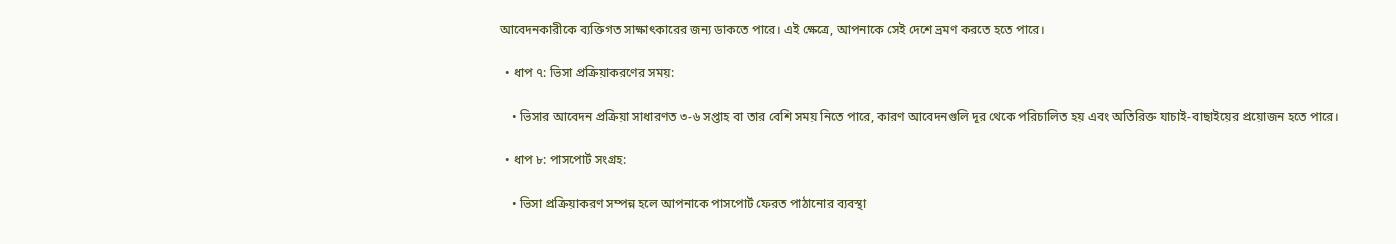আবেদনকারীকে ব্যক্তিগত সাক্ষাৎকারের জন্য ডাকতে পারে। এই ক্ষেত্রে, আপনাকে সেই দেশে ভ্রমণ করতে হতে পারে।

  • ধাপ ৭: ভিসা প্রক্রিয়াকরণের সময়:

    • ভিসার আবেদন প্রক্রিয়া সাধারণত ৩-৬ সপ্তাহ বা তার বেশি সময় নিতে পারে, কারণ আবেদনগুলি দূর থেকে পরিচালিত হয় এবং অতিরিক্ত যাচাই-বাছাইয়ের প্রয়োজন হতে পারে।

  • ধাপ ৮: পাসপোর্ট সংগ্রহ:

    • ভিসা প্রক্রিয়াকরণ সম্পন্ন হলে আপনাকে পাসপোর্ট ফেরত পাঠানোর ব্যবস্থা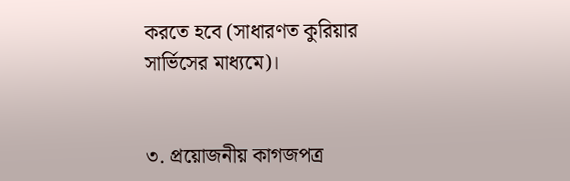করতে হবে (সাধারণত কুরিয়ার সার্ভিসের মাধ্যমে)।


৩. প্রয়োজনীয় কাগজপত্র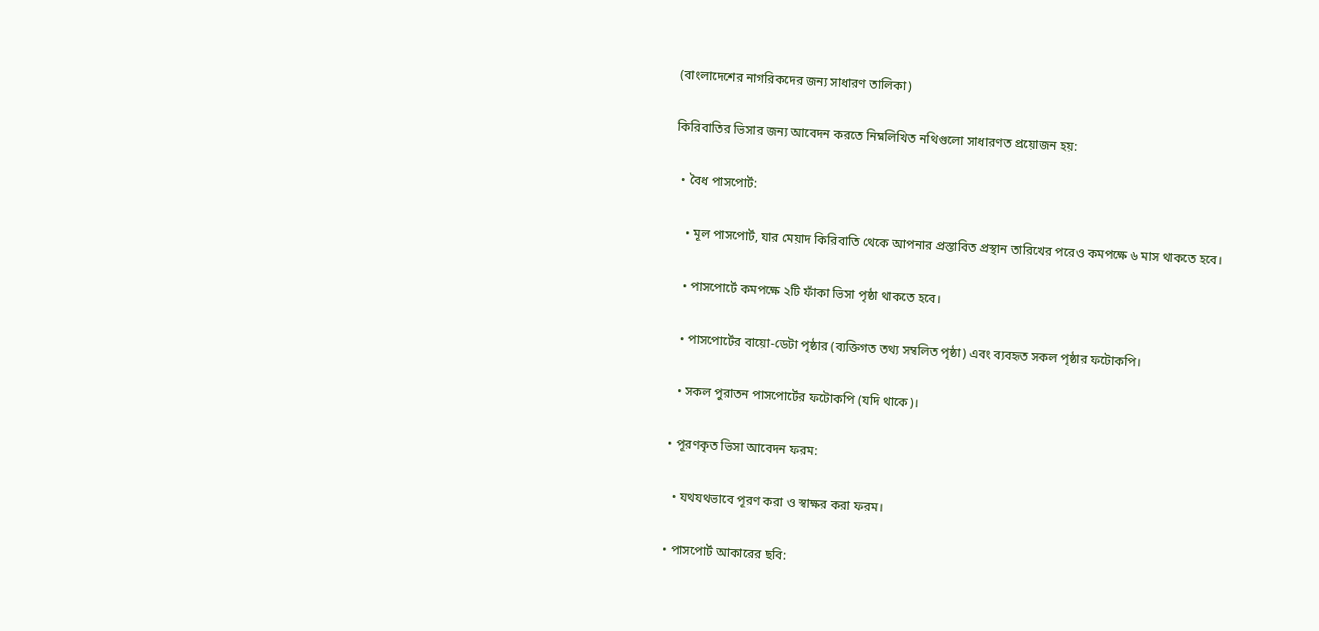(বাংলাদেশের নাগরিকদের জন্য সাধারণ তালিকা)

কিরিবাতির ভিসার জন্য আবেদন করতে নিম্নলিখিত নথিগুলো সাধারণত প্রয়োজন হয়:

  • বৈধ পাসপোর্ট:

    • মূল পাসপোর্ট, যার মেয়াদ কিরিবাতি থেকে আপনার প্রস্তাবিত প্রস্থান তারিখের পরেও কমপক্ষে ৬ মাস থাকতে হবে।

    • পাসপোর্টে কমপক্ষে ২টি ফাঁকা ভিসা পৃষ্ঠা থাকতে হবে।

    • পাসপোর্টের বায়ো-ডেটা পৃষ্ঠার (ব্যক্তিগত তথ্য সম্বলিত পৃষ্ঠা) এবং ব্যবহৃত সকল পৃষ্ঠার ফটোকপি।

    • সকল পুরাতন পাসপোর্টের ফটোকপি (যদি থাকে)।

  • পূরণকৃত ভিসা আবেদন ফরম:

    • যথযথভাবে পূরণ করা ও স্বাক্ষর করা ফরম।

  • পাসপোর্ট আকারের ছবি: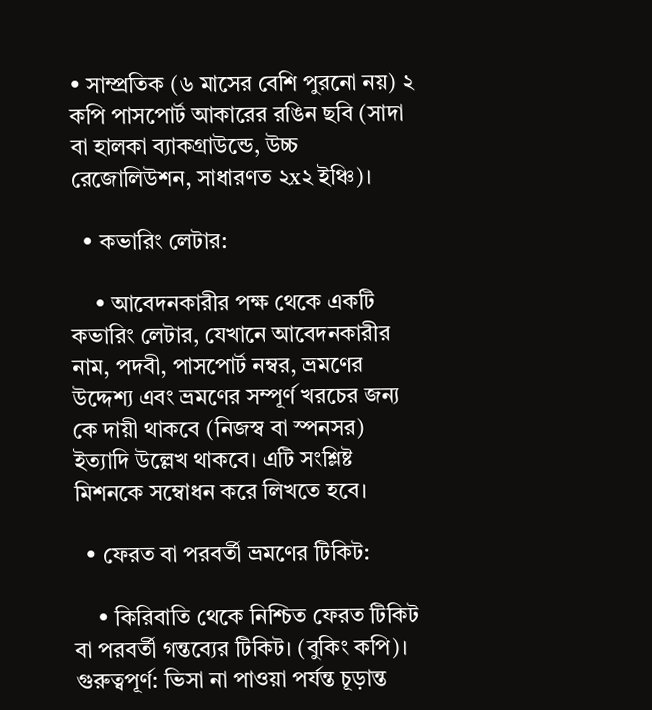• সাম্প্রতিক (৬ মাসের বেশি পুরনো নয়) ২ কপি পাসপোর্ট আকারের রঙিন ছবি (সাদা বা হালকা ব্যাকগ্রাউন্ডে, উচ্চ রেজোলিউশন, সাধারণত ২x২ ইঞ্চি)।

  • কভারিং লেটার:

    • আবেদনকারীর পক্ষ থেকে একটি কভারিং লেটার, যেখানে আবেদনকারীর নাম, পদবী, পাসপোর্ট নম্বর, ভ্রমণের উদ্দেশ্য এবং ভ্রমণের সম্পূর্ণ খরচের জন্য কে দায়ী থাকবে (নিজস্ব বা স্পনসর) ইত্যাদি উল্লেখ থাকবে। এটি সংশ্লিষ্ট মিশনকে সম্বোধন করে লিখতে হবে।

  • ফেরত বা পরবর্তী ভ্রমণের টিকিট:

    • কিরিবাতি থেকে নিশ্চিত ফেরত টিকিট বা পরবর্তী গন্তব্যের টিকিট। (বুকিং কপি)। গুরুত্বপূর্ণ: ভিসা না পাওয়া পর্যন্ত চূড়ান্ত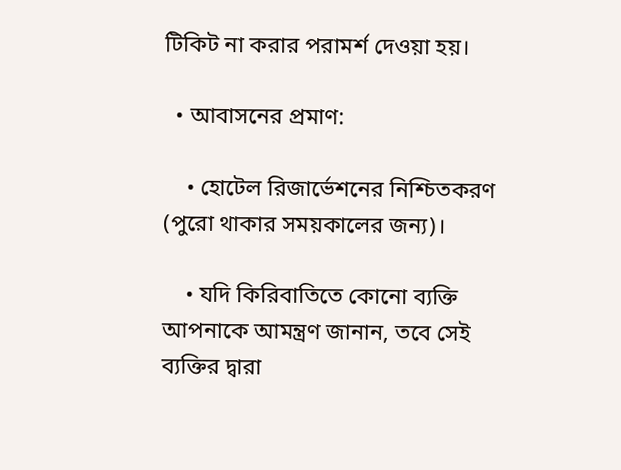টিকিট না করার পরামর্শ দেওয়া হয়।

  • আবাসনের প্রমাণ:

    • হোটেল রিজার্ভেশনের নিশ্চিতকরণ (পুরো থাকার সময়কালের জন্য)।

    • যদি কিরিবাতিতে কোনো ব্যক্তি আপনাকে আমন্ত্রণ জানান, তবে সেই ব্যক্তির দ্বারা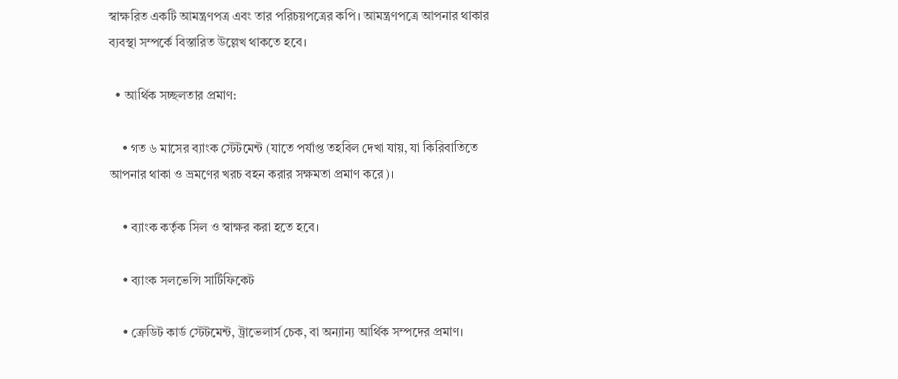স্বাক্ষরিত একটি আমন্ত্রণপত্র এবং তার পরিচয়পত্রের কপি। আমন্ত্রণপত্রে আপনার থাকার ব্যবস্থা সম্পর্কে বিস্তারিত উল্লেখ থাকতে হবে।

  • আর্থিক সচ্ছলতার প্রমাণ:

    • গত ৬ মাসের ব্যাংক স্টেটমেন্ট (যাতে পর্যাপ্ত তহবিল দেখা যায়, যা কিরিবাতিতে আপনার থাকা ও ভ্রমণের খরচ বহন করার সক্ষমতা প্রমাণ করে)।

    • ব্যাংক কর্তৃক সিল ও স্বাক্ষর করা হতে হবে।

    • ব্যাংক সলভেন্সি সার্টিফিকেট

    • ক্রেডিট কার্ড স্টেটমেন্ট, ট্রাভেলার্স চেক, বা অন্যান্য আর্থিক সম্পদের প্রমাণ।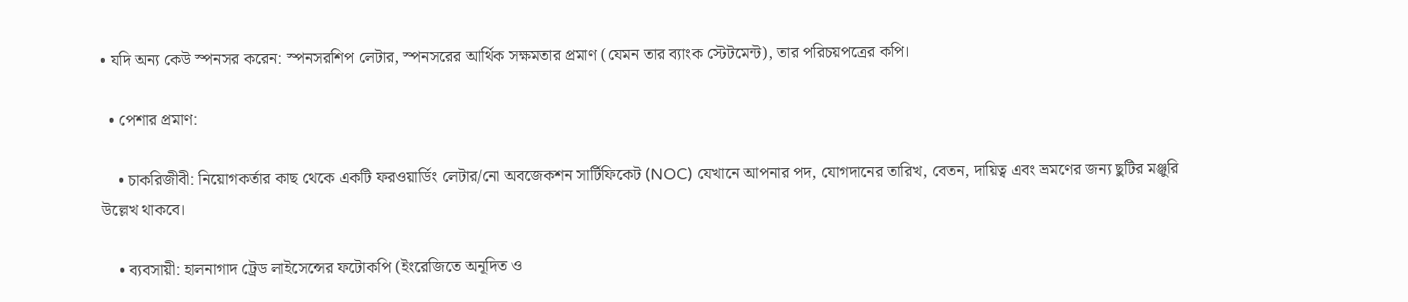• যদি অন্য কেউ স্পনসর করেন: স্পনসরশিপ লেটার, স্পনসরের আর্থিক সক্ষমতার প্রমাণ (যেমন তার ব্যাংক স্টেটমেন্ট), তার পরিচয়পত্রের কপি।

  • পেশার প্রমাণ:

    • চাকরিজীবী: নিয়োগকর্তার কাছ থেকে একটি ফরওয়ার্ডিং লেটার/নো অবজেকশন সার্টিফিকেট (NOC) যেখানে আপনার পদ, যোগদানের তারিখ, বেতন, দায়িত্ব এবং ভ্রমণের জন্য ছুটির মঞ্জুরি উল্লেখ থাকবে।

    • ব্যবসায়ী: হালনাগাদ ট্রেড লাইসেন্সের ফটোকপি (ইংরেজিতে অনূদিত ও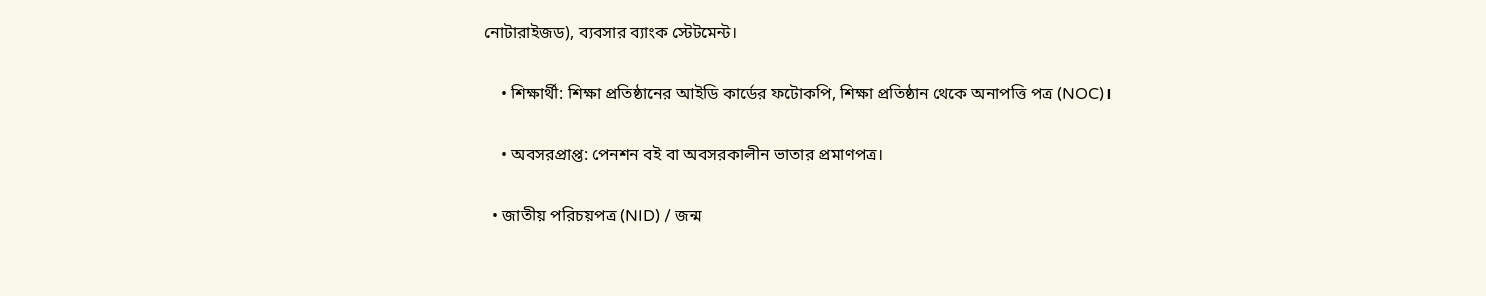নোটারাইজড), ব্যবসার ব্যাংক স্টেটমেন্ট।

    • শিক্ষার্থী: শিক্ষা প্রতিষ্ঠানের আইডি কার্ডের ফটোকপি, শিক্ষা প্রতিষ্ঠান থেকে অনাপত্তি পত্র (NOC)।

    • অবসরপ্রাপ্ত: পেনশন বই বা অবসরকালীন ভাতার প্রমাণপত্র।

  • জাতীয় পরিচয়পত্র (NID) / জন্ম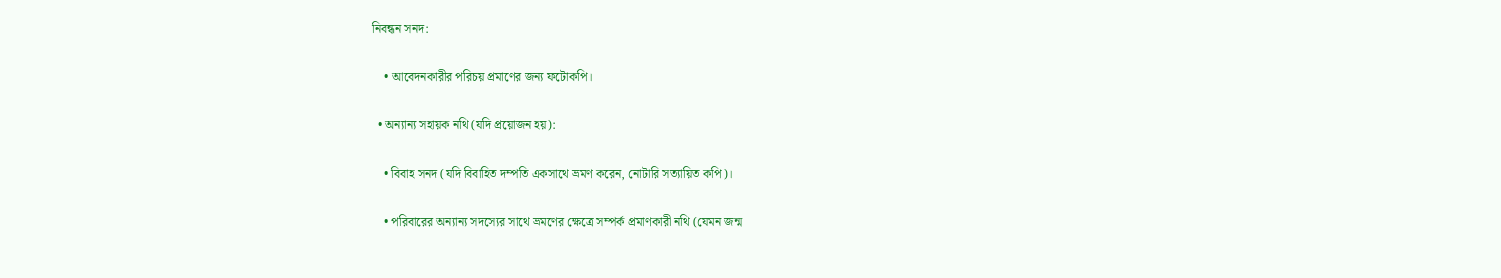নিবন্ধন সনদ:

    • আবেদনকারীর পরিচয় প্রমাণের জন্য ফটোকপি।

  • অন্যান্য সহায়ক নথি (যদি প্রয়োজন হয়):

    • বিবাহ সনদ (যদি বিবাহিত দম্পতি একসাথে ভ্রমণ করেন, নোটারি সত্যায়িত কপি)।

    • পরিবারের অন্যান্য সদস্যের সাথে ভ্রমণের ক্ষেত্রে সম্পর্ক প্রমাণকারী নথি (যেমন জন্ম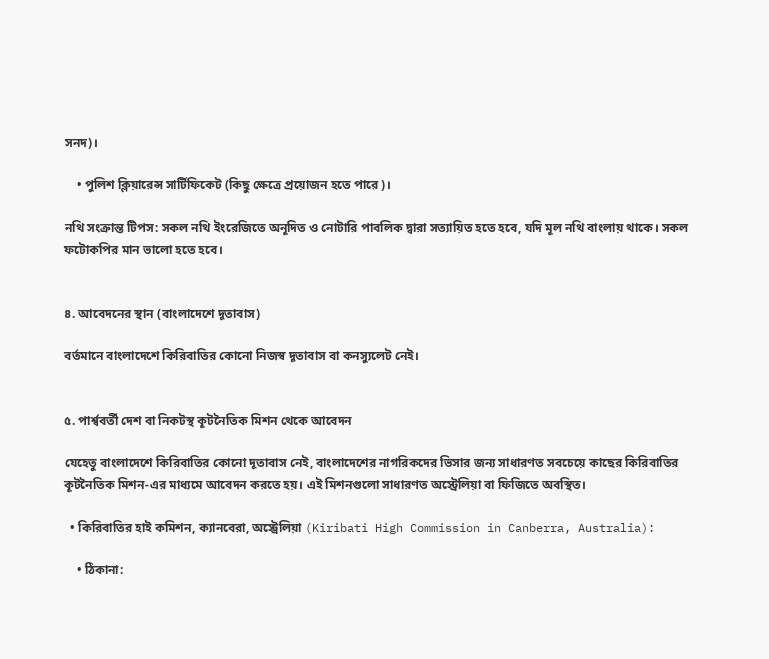সনদ)।

    • পুলিশ ক্লিয়ারেন্স সার্টিফিকেট (কিছু ক্ষেত্রে প্রয়োজন হতে পারে)।

নথি সংক্রান্ত টিপস: সকল নথি ইংরেজিতে অনূদিত ও নোটারি পাবলিক দ্বারা সত্যায়িত হতে হবে, যদি মূল নথি বাংলায় থাকে। সকল ফটোকপির মান ভালো হতে হবে।


৪. আবেদনের স্থান (বাংলাদেশে দূতাবাস)

বর্তমানে বাংলাদেশে কিরিবাতির কোনো নিজস্ব দূতাবাস বা কনস্যুলেট নেই।


৫. পার্শ্ববর্তী দেশ বা নিকটস্থ কূটনৈতিক মিশন থেকে আবেদন

যেহেতু বাংলাদেশে কিরিবাতির কোনো দূতাবাস নেই, বাংলাদেশের নাগরিকদের ভিসার জন্য সাধারণত সবচেয়ে কাছের কিরিবাতির কূটনৈতিক মিশন-এর মাধ্যমে আবেদন করতে হয়। এই মিশনগুলো সাধারণত অস্ট্রেলিয়া বা ফিজিতে অবস্থিত।

  • কিরিবাতির হাই কমিশন, ক্যানবেরা, অস্ট্রেলিয়া (Kiribati High Commission in Canberra, Australia):

    • ঠিকানা: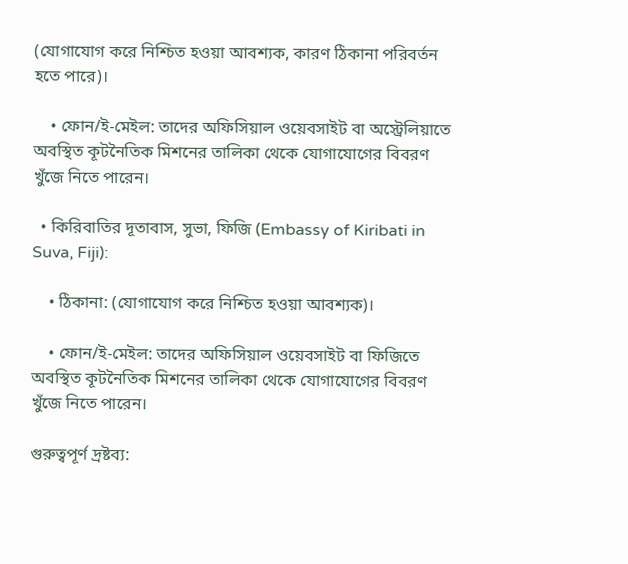(যোগাযোগ করে নিশ্চিত হওয়া আবশ্যক, কারণ ঠিকানা পরিবর্তন হতে পারে)।

    • ফোন/ই-মেইল: তাদের অফিসিয়াল ওয়েবসাইট বা অস্ট্রেলিয়াতে অবস্থিত কূটনৈতিক মিশনের তালিকা থেকে যোগাযোগের বিবরণ খুঁজে নিতে পারেন।

  • কিরিবাতির দূতাবাস, সুভা, ফিজি (Embassy of Kiribati in Suva, Fiji):

    • ঠিকানা: (যোগাযোগ করে নিশ্চিত হওয়া আবশ্যক)।

    • ফোন/ই-মেইল: তাদের অফিসিয়াল ওয়েবসাইট বা ফিজিতে অবস্থিত কূটনৈতিক মিশনের তালিকা থেকে যোগাযোগের বিবরণ খুঁজে নিতে পারেন।

গুরুত্বপূর্ণ দ্রষ্টব্য: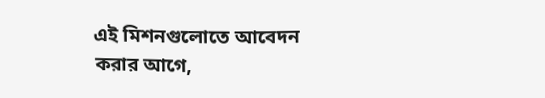এই মিশনগুলোতে আবেদন করার আগে,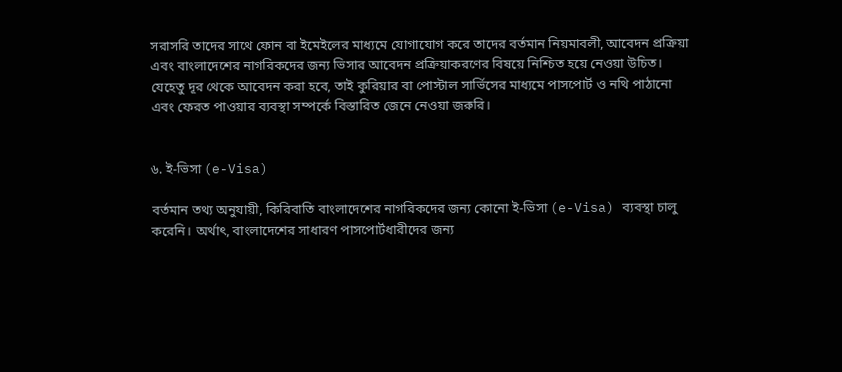সরাসরি তাদের সাথে ফোন বা ইমেইলের মাধ্যমে যোগাযোগ করে তাদের বর্তমান নিয়মাবলী, আবেদন প্রক্রিয়া এবং বাংলাদেশের নাগরিকদের জন্য ভিসার আবেদন প্রক্রিয়াকরণের বিষয়ে নিশ্চিত হয়ে নেওয়া উচিত। যেহেতু দূর থেকে আবেদন করা হবে, তাই কুরিয়ার বা পোস্টাল সার্ভিসের মাধ্যমে পাসপোর্ট ও নথি পাঠানো এবং ফেরত পাওয়ার ব্যবস্থা সম্পর্কে বিস্তারিত জেনে নেওয়া জরুরি।


৬. ই-ভিসা (e-Visa)

বর্তমান তথ্য অনুযায়ী, কিরিবাতি বাংলাদেশের নাগরিকদের জন্য কোনো ই-ভিসা (e-Visa) ব্যবস্থা চালু করেনি। অর্থাৎ, বাংলাদেশের সাধারণ পাসপোর্টধারীদের জন্য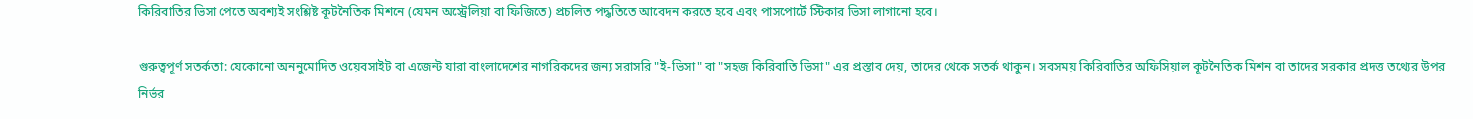কিরিবাতির ভিসা পেতে অবশ্যই সংশ্লিষ্ট কূটনৈতিক মিশনে (যেমন অস্ট্রেলিয়া বা ফিজিতে) প্রচলিত পদ্ধতিতে আবেদন করতে হবে এবং পাসপোর্টে স্টিকার ভিসা লাগানো হবে।

গুরুত্বপূর্ণ সতর্কতা: যেকোনো অননুমোদিত ওয়েবসাইট বা এজেন্ট যারা বাংলাদেশের নাগরিকদের জন্য সরাসরি "ই-ভিসা" বা "সহজ কিরিবাতি ভিসা" এর প্রস্তাব দেয়, তাদের থেকে সতর্ক থাকুন। সবসময় কিরিবাতির অফিসিয়াল কূটনৈতিক মিশন বা তাদের সরকার প্রদত্ত তথ্যের উপর নির্ভর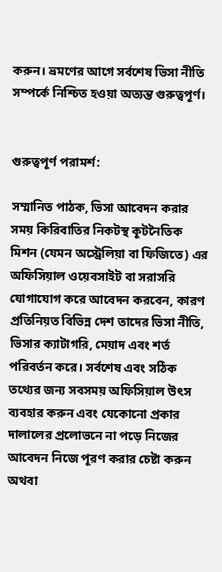করুন। ভ্রমণের আগে সর্বশেষ ভিসা নীতি সম্পর্কে নিশ্চিত হওয়া অত্যন্ত গুরুত্বপূর্ণ।


গুরুত্বপূর্ণ পরামর্শ:

সম্মানিত পাঠক, ভিসা আবেদন করার সময় কিরিবাতির নিকটস্থ কূটনৈতিক মিশন (যেমন অস্ট্রেলিয়া বা ফিজিতে) এর অফিসিয়াল ওয়েবসাইট বা সরাসরি যোগাযোগ করে আবেদন করবেন, কারণ প্রতিনিয়ত বিভিন্ন দেশ তাদের ভিসা নীতি, ভিসার ক্যাটাগরি, মেয়াদ এবং শর্ত পরিবর্তন করে। সর্বশেষ এবং সঠিক তথ্যের জন্য সবসময় অফিসিয়াল উৎস ব্যবহার করুন এবং যেকোনো প্রকার দালালের প্রলোভনে না পড়ে নিজের আবেদন নিজে পূরণ করার চেষ্টা করুন অথবা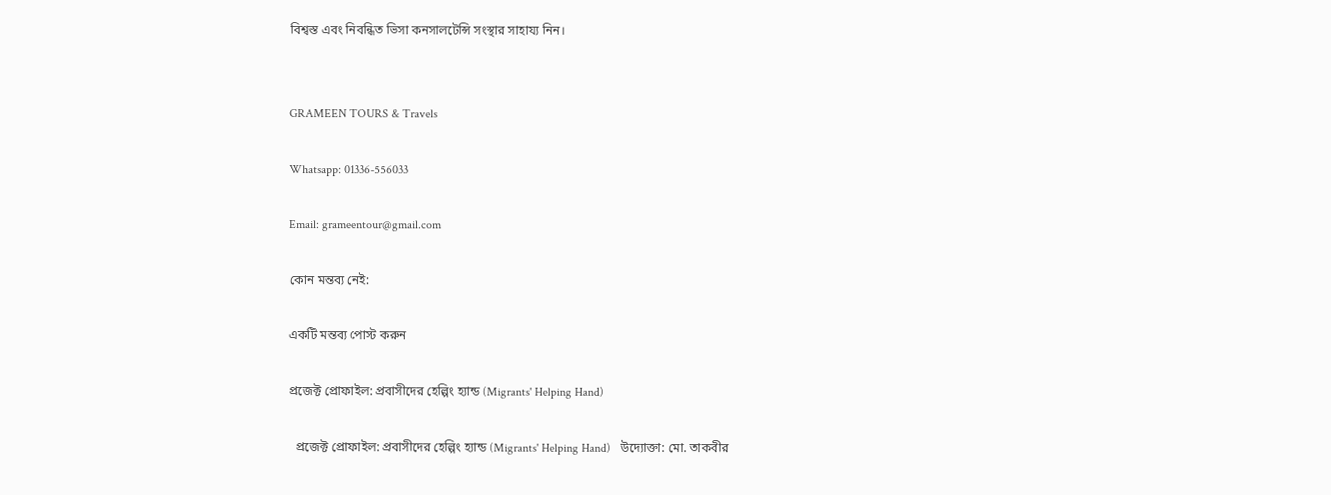বিশ্বস্ত এবং নিবন্ধিত ভিসা কনসালটেন্সি সংস্থার সাহায্য নিন।


GRAMEEN TOURS & Travels

Whatsapp: 01336-556033

Email: grameentour@gmail.com

কোন মন্তব্য নেই:

একটি মন্তব্য পোস্ট করুন

প্রজেক্ট প্রোফাইল: প্রবাসীদের হেল্পিং হ্যান্ড (Migrants' Helping Hand)

  প্রজেক্ট প্রোফাইল: প্রবাসীদের হেল্পিং হ্যান্ড (Migrants' Helping Hand)   উদ্যোক্তা: মো. তাকবীর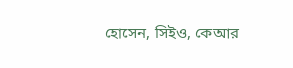হোসেন, সিইও, কেআর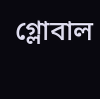গ্লোবাল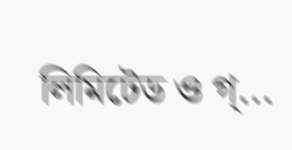লিমিটেড ও গ্...